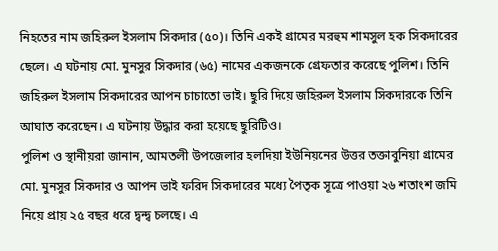নিহতের নাম জহিরুল ইসলাম সিকদার (৫০)। তিনি একই গ্রামের মরহুম শামসুল হক সিকদারের ছেলে। এ ঘটনায় মো. মুনসুর সিকদার (৬৫) নামের একজনকে গ্রেফতার করেছে পুলিশ। তিনি জহিরুল ইসলাম সিকদারের আপন চাচাতো ভাই। ছুরি দিয়ে জহিরুল ইসলাম সিকদারকে তিনি আঘাত করেছেন। এ ঘটনায় উদ্ধার করা হয়েছে ছুরিটিও।
পুলিশ ও স্থানীয়রা জানান, আমতলী উপজেলার হলদিয়া ইউনিয়নের উত্তর তক্তাবুনিয়া গ্রামের মো. মুনসুর সিকদার ও আপন ভাই ফরিদ সিকদারের মধ্যে পৈতৃক সূত্রে পাওয়া ২৬ শতাংশ জমি নিয়ে প্রায় ২৫ বছর ধরে দ্বন্দ্ব চলছে। এ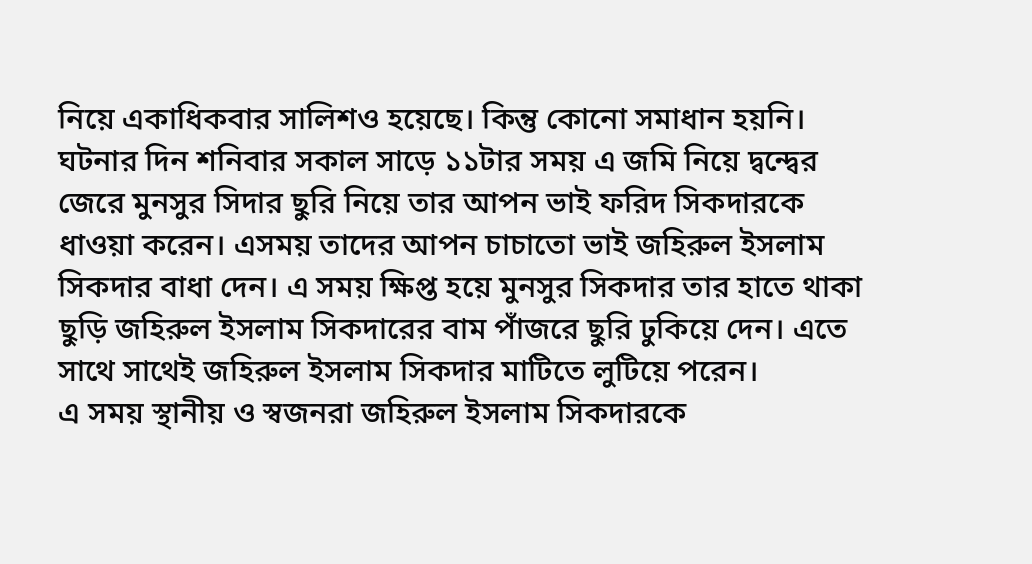নিয়ে একাধিকবার সালিশও হয়েছে। কিন্তু কোনো সমাধান হয়নি। ঘটনার দিন শনিবার সকাল সাড়ে ১১টার সময় এ জমি নিয়ে দ্বন্দ্বের জেরে মুনসুর সিদার ছুরি নিয়ে তার আপন ভাই ফরিদ সিকদারকে ধাওয়া করেন। এসময় তাদের আপন চাচাতো ভাই জহিরুল ইসলাম সিকদার বাধা দেন। এ সময় ক্ষিপ্ত হয়ে মুনসুর সিকদার তার হাতে থাকা ছুড়ি জহিরুল ইসলাম সিকদারের বাম পাঁজরে ছুরি ঢুকিয়ে দেন। এতে সাথে সাথেই জহিরুল ইসলাম সিকদার মাটিতে লুটিয়ে পরেন।
এ সময় স্থানীয় ও স্বজনরা জহিরুল ইসলাম সিকদারকে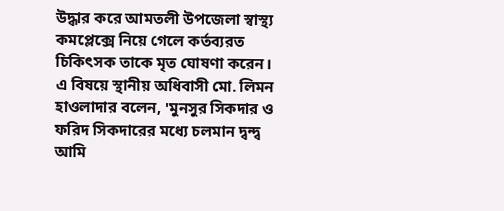উদ্ধার করে আমতলী উপজেলা স্বাস্থ্য কমপ্লেক্সে নিয়ে গেলে কর্তব্যরত চিকিৎসক তাকে মৃত ঘোষণা করেন।
এ বিষয়ে স্থানীয় অধিবাসী মো. লিমন হাওলাদার বলেন, 'মুনসুর সিকদার ও ফরিদ সিকদারের মধ্যে চলমান দ্বন্দ্ব আমি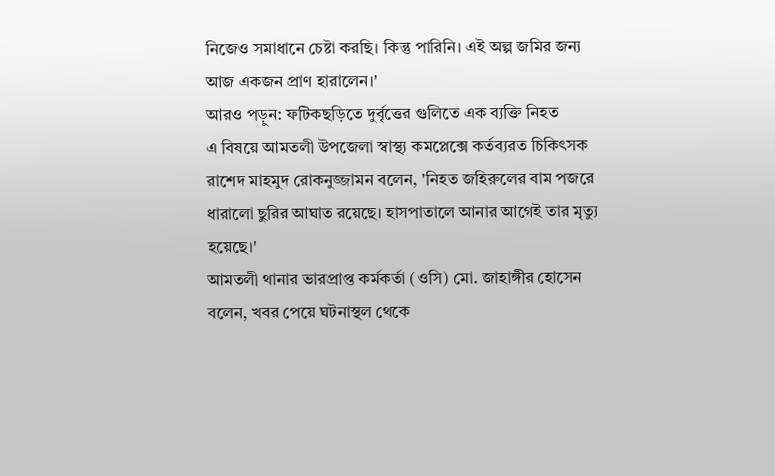নিজেও সমাধানে চেষ্টা করছি। কিন্তু পারিনি। এই অল্প জমির জন্য আজ একজন প্রাণ হারালেন।'
আরও পড়ুন: ফটিকছড়িতে দুর্বৃত্তের গুলিতে এক ব্যক্তি নিহত
এ বিষয়ে আমতলী উপজেলা স্বাস্থ্য কমপ্লেক্সে কর্তব্যরত চিকিৎসক রাশেদ মাহমুদ রোকনুজ্জামন বলেন, 'নিহত জহিরুলের বাম পজরে ধারালো ছুরির আঘাত রয়েছে। হাসপাতালে আনার আগেই তার মৃত্যু হয়েছে।'
আমতলী থানার ভারপ্রাপ্ত কর্মকর্তা (ওসি) মো. জাহাঙ্গীর হোসেন বলেন, খবর পেয়ে ঘটনাস্থল থেকে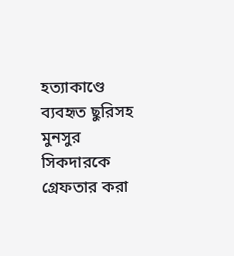হত্যাকাণ্ডে ব্যবহৃত ছুরিসহ মুনসুর সিকদারকে গ্রেফতার করা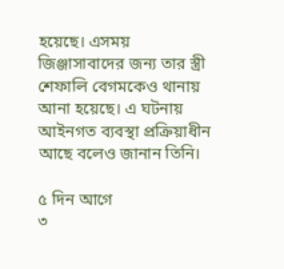হয়েছে। এসময় জিঞ্জাসাবাদের জন্য তার স্ত্রী শেফালি বেগমকেও থানায় আনা হয়েছে। এ ঘটনায় আইনগত ব্যবস্থা প্রক্রিয়াধীন আছে বলেও জানান তিনি।

৫ দিন আগে
৩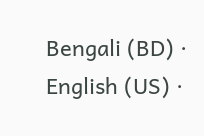Bengali (BD) ·
English (US) ·